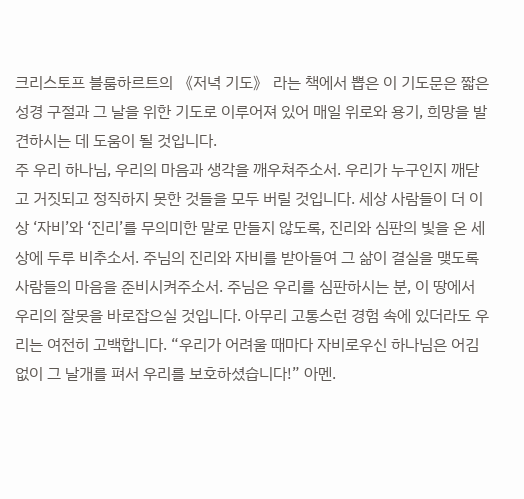크리스토프 블룸하르트의 《저녁 기도》 라는 책에서 뽑은 이 기도문은 짧은 성경 구절과 그 날을 위한 기도로 이루어져 있어 매일 위로와 용기, 희망을 발견하시는 데 도움이 될 것입니다.
주 우리 하나님, 우리의 마음과 생각을 깨우쳐주소서. 우리가 누구인지 깨닫고 거짓되고 정직하지 못한 것들을 모두 버릴 것입니다. 세상 사람들이 더 이상 ‘자비’와 ‘진리’를 무의미한 말로 만들지 않도록, 진리와 심판의 빛을 온 세상에 두루 비추소서. 주님의 진리와 자비를 받아들여 그 삶이 결실을 맺도록 사람들의 마음을 준비시켜주소서. 주님은 우리를 심판하시는 분, 이 땅에서 우리의 잘못을 바로잡으실 것입니다. 아무리 고통스런 경험 속에 있더라도 우리는 여전히 고백합니다. “우리가 어려울 때마다 자비로우신 하나님은 어김없이 그 날개를 펴서 우리를 보호하셨습니다!” 아멘.